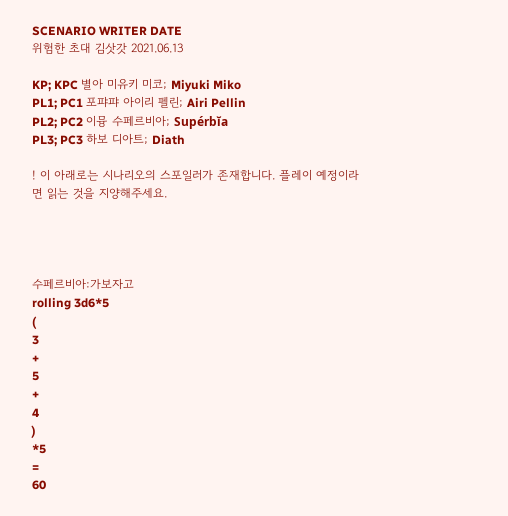SCENARIO WRITER DATE
위험한 초대 김삿갓 2021.06.13

KP; KPC 별아 미유키 미코; Miyuki Miko
PL1; PC1 포퍄퍄 아이리 펠린; Airi Pellin
PL2; PC2 이뮹 수페르비아; Supérbĭa
PL3; PC3 하보 디아트; Diath

! 이 아래로는 시나리오의 스포일러가 존재합니다. 플레이 예정이라면 읽는 것을 지양해주세요.




수페르비아:가보자고
rolling 3d6*5
(
3
+
5
+
4
)
*5
=
60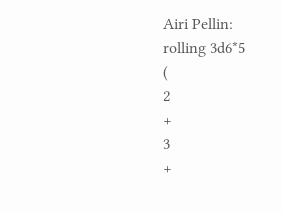Airi Pellin:
rolling 3d6*5
(
2
+
3
+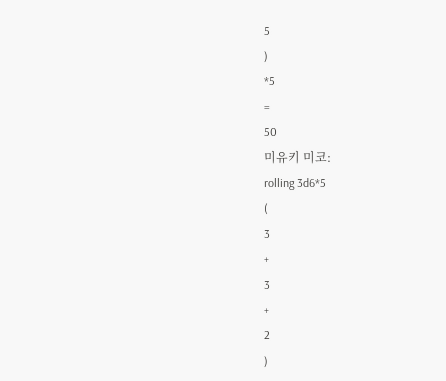5
)
*5
=
50
미유키 미코:
rolling 3d6*5
(
3
+
3
+
2
)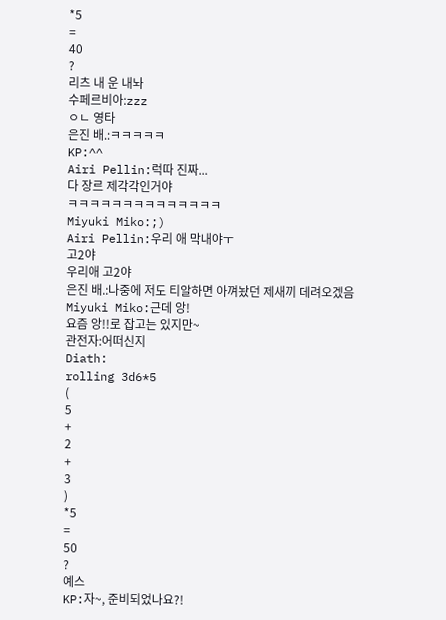*5
=
40
?
리츠 내 운 내놔
수페르비아:zzz
ㅇㄴ 영타
은진 배.:ㅋㅋㅋㅋㅋ
KP:^^
Airi Pellin:럭따 진짜...
다 장르 제각각인거야
ㅋㅋㅋㅋㅋㅋㅋㅋㅋㅋㅋㅋㅋㅋ
Miyuki Miko:;)
Airi Pellin:우리 애 막내야ㅜ
고2야
우리애 고2야
은진 배.:나중에 저도 티알하면 아껴놨던 제새끼 데려오겠음
Miyuki Miko:근데 앙!
요즘 앙!!로 잡고는 있지만~
관전자:어떠신지
Diath:
rolling 3d6*5
(
5
+
2
+
3
)
*5
=
50
?
예스
KP:자~, 준비되었나요?!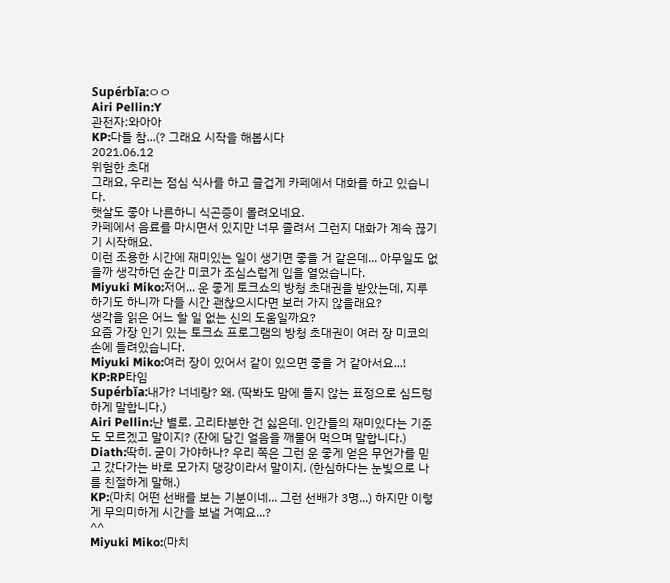Supérbĭa:ㅇㅇ
Airi Pellin:Y
관전자:와아아
KP:다들 참...(? 그래요 시작을 해봅시다
2021.06.12
위험한 초대
그래요, 우리는 점심 식사를 하고 즐겁게 카페에서 대화를 하고 있습니다.
햇살도 좋아 나른하니 식곤증이 몰려오네요.
카페에서 음료를 마시면서 있지만 너무 졸려서 그런지 대화가 계속 끊기기 시작해요.
이런 조용한 시간에 재미있는 일이 생기면 좋을 거 같은데... 아무일도 없을까 생각하던 순간 미코가 조심스럽게 입을 열었습니다.
Miyuki Miko:저어... 운 좋게 토크쇼의 방청 초대권을 받았는데, 지루하기도 하니까 다들 시간 괜찮으시다면 보러 가지 않을래요?
생각을 읽은 어느 할 일 없는 신의 도움일까요?
요즘 가장 인기 있는 토크쇼 프로그램의 방청 초대권이 여러 장 미코의 손에 들려있습니다.
Miyuki Miko:여러 장이 있어서 같이 있으면 좋을 거 같아서요...!
KP:RP타임
Supérbĭa:내가? 너네랑? 왜. (딱봐도 맘에 들지 않는 표정으로 심드렁하게 말합니다.)
Airi Pellin:난 별로. 고리타분한 건 싫은데. 인간들의 재미있다는 기준도 모르겠고 말이지? (잔에 담긴 얼음을 깨물어 먹으며 말합니다.)
Diath:딱히. 굳이 가야하나? 우리 쪽은 그런 운 좋게 얻은 무언가를 믿고 갔다가는 바로 모가지 댕강이라서 말이지. (한심하다는 눈빛으로 나름 친절하게 말해.)
KP:(마치 어떤 선배를 보는 기분이네... 그런 선배가 3명...) 하지만 이렇게 무의미하게 시간을 보낼 거예요...?
^^
Miyuki Miko:(마치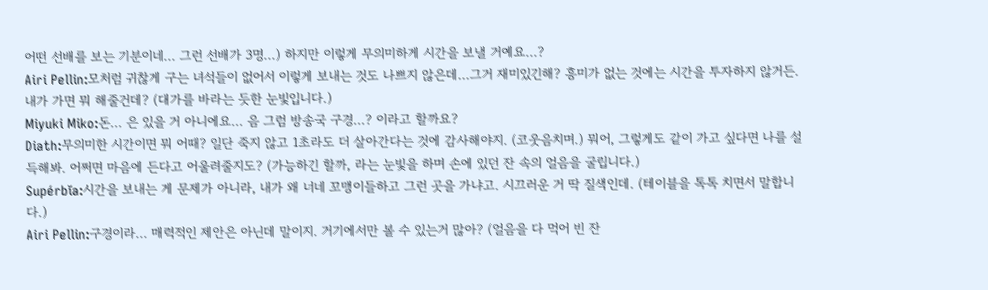어떤 선배를 보는 기분이네... 그런 선배가 3명...) 하지만 이렇게 무의미하게 시간을 보낼 거예요...?
Airi Pellin:모처럼 귀찮게 구는 녀석들이 없어서 이렇게 보내는 것도 나쁘지 않은데...그거 재미있긴해? 흥미가 없는 것에는 시간을 투자하지 않거든. 내가 가면 뭐 해줄건데? (대가를 바라는 듯한 눈빛입니다.)
Miyuki Miko:돈... 은 있을 거 아니에요... 음 그럼 방송국 구경...? 이라고 할까요?
Diath:무의미한 시간이면 뭐 어때? 일단 죽지 않고 1초라도 더 살아간다는 것에 감사해야지. (코웃음치며.) 뭐어, 그렇게도 같이 가고 싶다면 나를 설득해봐. 어쩌면 마음에 든다고 어울려줄지도? (가능하긴 할까, 라는 눈빛을 하며 손에 있던 잔 속의 얼음을 굴립니다.)
Supérbĭa:시간을 보내는 게 문제가 아니라, 내가 왜 너네 꼬맹이들하고 그런 곳을 가냐고. 시끄러운 거 딱 질색인데. (테이블을 톡톡 치면서 말합니다.)
Airi Pellin:구경이라... 매력적인 제안은 아닌데 말이지. 거기에서만 볼 수 있는거 많아? (얼음을 다 먹어 빈 잔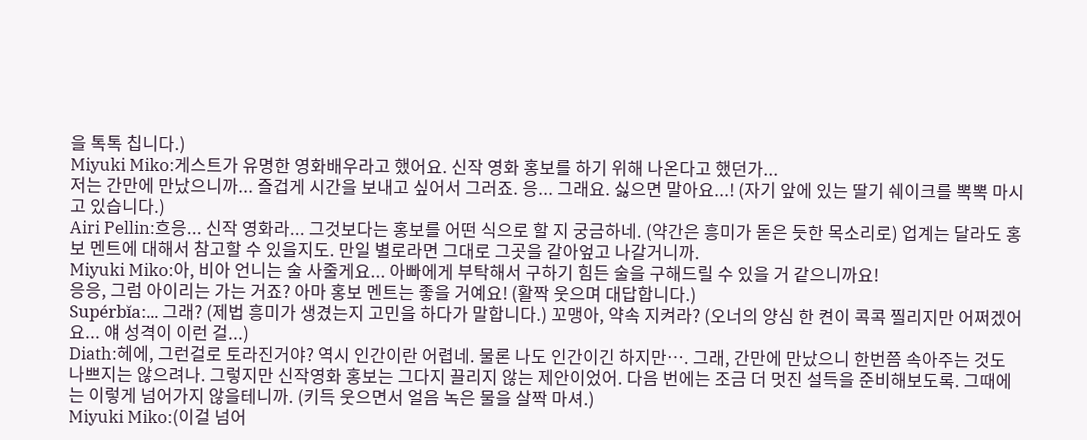을 톡톡 칩니다.)
Miyuki Miko:게스트가 유명한 영화배우라고 했어요. 신작 영화 홍보를 하기 위해 나온다고 했던가...
저는 간만에 만났으니까... 즐겁게 시간을 보내고 싶어서 그러죠. 응... 그래요. 싫으면 말아요...! (자기 앞에 있는 딸기 쉐이크를 뽁뽁 마시고 있습니다.)
Airi Pellin:흐응... 신작 영화라... 그것보다는 홍보를 어떤 식으로 할 지 궁금하네. (약간은 흥미가 돋은 듯한 목소리로) 업계는 달라도 홍보 멘트에 대해서 참고할 수 있을지도. 만일 별로라면 그대로 그곳을 갈아엎고 나갈거니까.
Miyuki Miko:아, 비아 언니는 술 사줄게요... 아빠에게 부탁해서 구하기 힘든 술을 구해드릴 수 있을 거 같으니까요!
응응, 그럼 아이리는 가는 거죠? 아마 홍보 멘트는 좋을 거예요! (활짝 웃으며 대답합니다.)
Supérbĭa:... 그래? (제법 흥미가 생겼는지 고민을 하다가 말합니다.) 꼬맹아, 약속 지켜라? (오너의 양심 한 켠이 콕콕 찔리지만 어쩌겠어요... 얘 성격이 이런 걸...)
Diath:헤에, 그런걸로 토라진거야? 역시 인간이란 어렵네. 물론 나도 인간이긴 하지만⋯. 그래, 간만에 만났으니 한번쯤 속아주는 것도 나쁘지는 않으려나. 그렇지만 신작영화 홍보는 그다지 끌리지 않는 제안이었어. 다음 번에는 조금 더 멋진 설득을 준비해보도록. 그때에는 이렇게 넘어가지 않을테니까. (키득 웃으면서 얼음 녹은 물을 살짝 마셔.)
Miyuki Miko:(이걸 넘어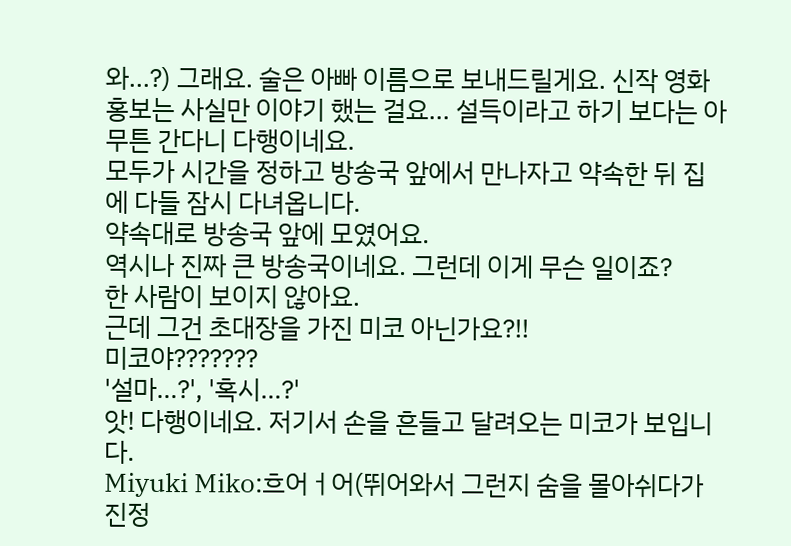와...?) 그래요. 술은 아빠 이름으로 보내드릴게요. 신작 영화 홍보는 사실만 이야기 했는 걸요... 설득이라고 하기 보다는 아무튼 간다니 다행이네요.
모두가 시간을 정하고 방송국 앞에서 만나자고 약속한 뒤 집에 다들 잠시 다녀옵니다.
약속대로 방송국 앞에 모였어요.
역시나 진짜 큰 방송국이네요. 그런데 이게 무슨 일이죠?
한 사람이 보이지 않아요.
근데 그건 초대장을 가진 미코 아닌가요?!!
미코야???????
'설마…?', '혹시…?'
앗! 다행이네요. 저기서 손을 흔들고 달려오는 미코가 보입니다.
Miyuki Miko:흐어ㅓ어(뛰어와서 그런지 숨을 몰아쉬다가 진정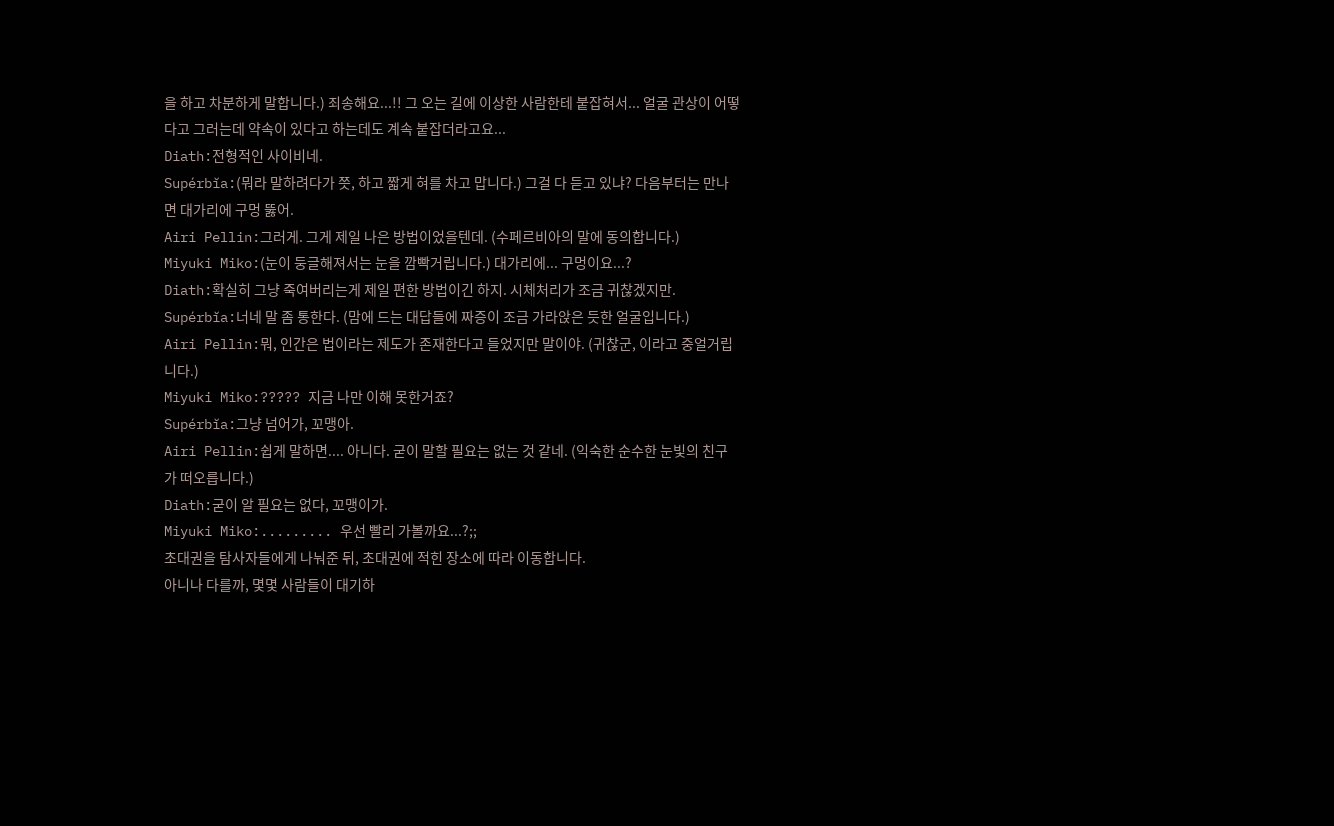을 하고 차분하게 말합니다.) 죄송해요...!! 그 오는 길에 이상한 사람한테 붙잡혀서... 얼굴 관상이 어떻다고 그러는데 약속이 있다고 하는데도 계속 붙잡더라고요...
Diath:전형적인 사이비네.
Supérbĭa:(뭐라 말하려다가 쯧, 하고 짧게 혀를 차고 맙니다.) 그걸 다 듣고 있냐? 다음부터는 만나면 대가리에 구멍 뚫어.
Airi Pellin:그러게. 그게 제일 나은 방법이었을텐데. (수페르비아의 말에 동의합니다.)
Miyuki Miko:(눈이 둥글해져서는 눈을 깜빡거립니다.) 대가리에... 구멍이요...?
Diath:확실히 그냥 죽여버리는게 제일 편한 방법이긴 하지. 시체처리가 조금 귀찮겠지만.
Supérbĭa:너네 말 좀 통한다. (맘에 드는 대답들에 짜증이 조금 가라앉은 듯한 얼굴입니다.)
Airi Pellin:뭐, 인간은 법이라는 제도가 존재한다고 들었지만 말이야. (귀찮군, 이라고 중얼거립니다.)
Miyuki Miko:????? 지금 나만 이해 못한거죠?
Supérbĭa:그냥 넘어가, 꼬맹아.
Airi Pellin:쉽게 말하면.... 아니다. 굳이 말할 필요는 없는 것 같네. (익숙한 순수한 눈빛의 친구가 떠오릅니다.)
Diath:굳이 알 필요는 없다, 꼬맹이가.
Miyuki Miko:......... 우선 빨리 가볼까요...?;;
초대권을 탐사자들에게 나눠준 뒤, 초대권에 적힌 장소에 따라 이동합니다.
아니나 다를까, 몇몇 사람들이 대기하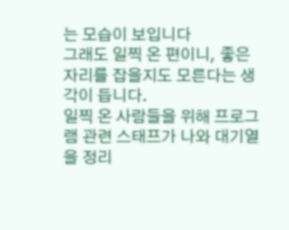는 모습이 보입니다
그래도 일찍 온 편이니, 좋은 자리를 잡을지도 모른다는 생각이 듭니다.
일찍 온 사람들을 위해 프로그램 관련 스태프가 나와 대기열을 정리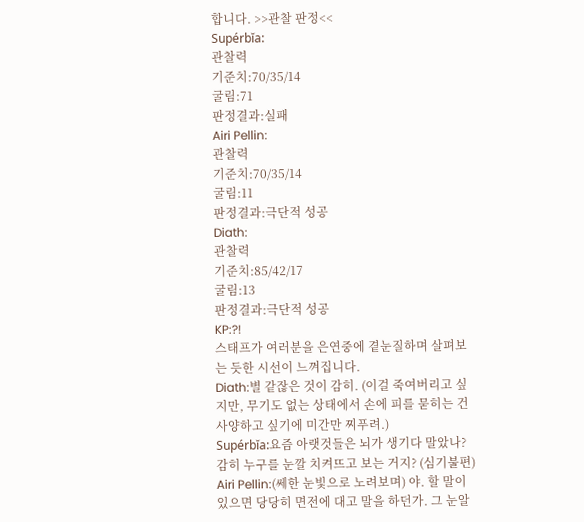합니다. >>관찰 판정<<
Supérbĭa:
관찰력
기준치:70/35/14
굴림:71
판정결과:실패
Airi Pellin:
관찰력
기준치:70/35/14
굴림:11
판정결과:극단적 성공
Diath:
관찰력
기준치:85/42/17
굴림:13
판정결과:극단적 성공
KP:?!
스태프가 여러분을 은연중에 곁눈질하며 살펴보는 듯한 시선이 느껴집니다.
Diath:별 같잖은 것이 감히. (이걸 죽여버리고 싶지만, 무기도 없는 상태에서 손에 피를 묻히는 건 사양하고 싶기에 미간만 찌푸려.)
Supérbĭa:요즘 아랫것들은 뇌가 생기다 말았나? 감히 누구를 눈깔 치켜뜨고 보는 거지? (심기불편)
Airi Pellin:(쎄한 눈빛으로 노려보며) 야. 할 말이 있으면 당당히 면전에 대고 말을 하던가. 그 눈알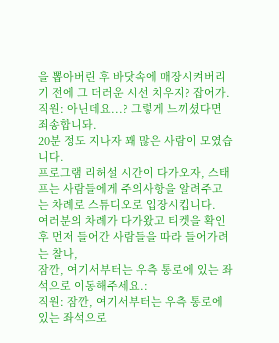을 뽑아버린 후 바닷속에 매장시켜버리기 전에 그 더러운 시선 치우지? 잡어가.
직원: 아닌데요...? 그렇게 느끼셨다면 죄송합니돠.
20분 정도 지나자 꽤 많은 사람이 모였습니다.
프로그램 리허설 시간이 다가오자, 스태프는 사람들에게 주의사항을 알려주고는 차례로 스튜디오로 입장시킵니다.
여러분의 차례가 다가왔고 티켓을 확인 후 먼저 들어간 사람들을 따라 들어가려는 찰나,
잠깐, 여기서부터는 우측 통로에 있는 좌석으로 이동해주세요.:
직원: 잠깐, 여기서부터는 우측 통로에 있는 좌석으로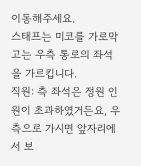이동해주세요.
스태프는 미코를 가로막고는 우측 통로의 좌석을 가르킵니다.
직원: 측 좌석은 정원 인원이 초과하였거든요, 우측으로 가시면 앞자리에서 보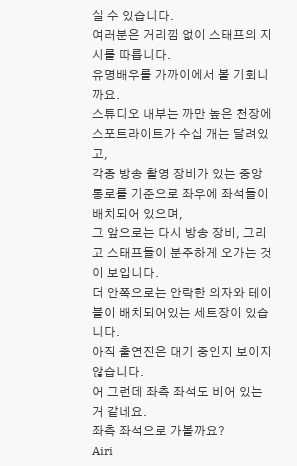실 수 있습니다.
여러분은 거리낌 없이 스태프의 지시를 따릅니다.
유명배우를 가까이에서 볼 기회니까요.
스튜디오 내부는 까만 높은 천장에 스포트라이트가 수십 개는 달려있고,
각종 방송 촬영 장비가 있는 중앙 통로를 기준으로 좌우에 좌석들이 배치되어 있으며,
그 앞으로는 다시 방송 장비, 그리고 스태프들이 분주하게 오가는 것이 보입니다.
더 안쪽으로는 안락한 의자와 테이블이 배치되어있는 세트장이 있습니다.
아직 출연진은 대기 중인지 보이지 않습니다.
어 그런데 좌측 좌석도 비어 있는거 같네요.
좌측 좌석으로 가볼까요?
Airi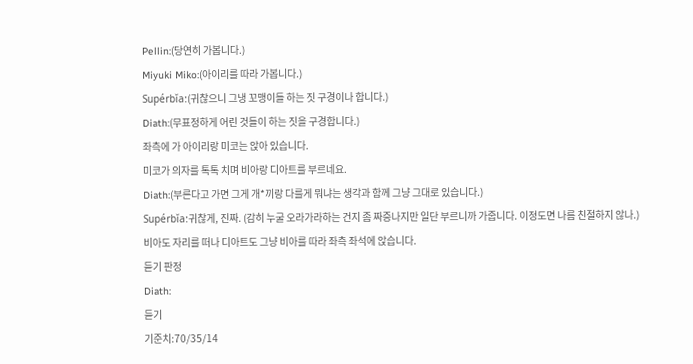Pellin:(당연히 가봅니다.)
Miyuki Miko:(아이리를 따라 가봅니다.)
Supérbĭa:(귀찮으니 그냉 꼬맹이들 하는 짓 구경이나 합니다.)
Diath:(무표정하게 어린 것들이 하는 짓을 구경합니다.)
좌측에 가 아이리랑 미코는 앉아 있습니다.
미코가 의자를 톡톡 치며 비아랑 디아트를 부르네요.
Diath:(부른다고 가면 그게 개*끼랑 다를게 뭐냐는 생각과 함께 그냥 그대로 있습니다.)
Supérbĭa:귀찮게, 진짜. (감히 누굴 오라가라하는 건지 좀 짜증나지만 일단 부르니까 가줍니다. 이정도면 나름 친절하지 않나.)
비아도 자리를 떠나 디아트도 그냥 비아를 따라 좌측 좌석에 앉습니다.
듣기 판정
Diath:
듣기
기준치:70/35/14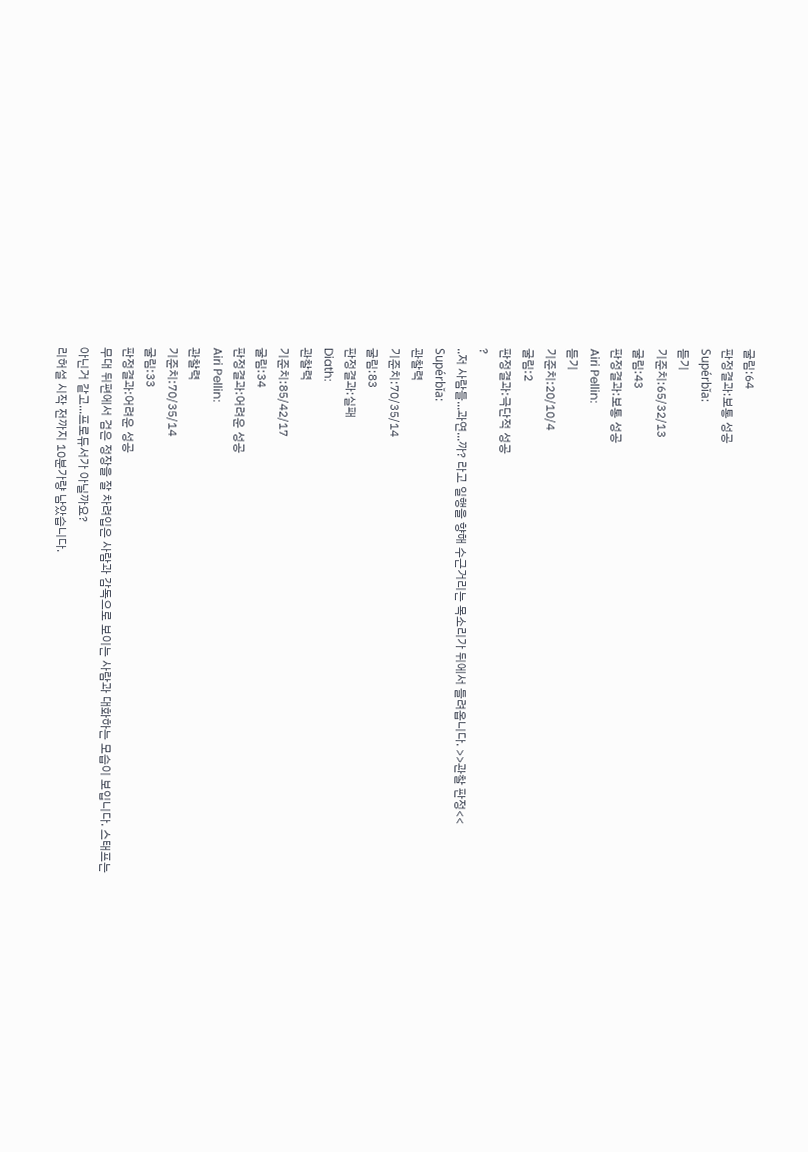굴림:64
판정결과:보통 성공
Supérbĭa:
듣기
기준치:65/32/13
굴림:43
판정결과:보통 성공
Airi Pellin:
듣기
기준치:20/10/4
굴림:2
판정결과:극단적 성공
?
..저 사람들...과연...까? 라고 일행을 향해 수근거리는 목소리가 뒤에서 들려옵니다. >>관찰 판정<<
Supérbĭa:
관찰력
기준치:70/35/14
굴림:83
판정결과:실패
Diath:
관찰력
기준치:85/42/17
굴림:34
판정결과:어려운 성공
Airi Pellin:
관찰력
기준치:70/35/14
굴림:33
판정결과:어려운 성공
무대 뒤편에서 검은 정장을 잘 차려입은 사람과 감독으로 보이는 사람과 대화하는 모습이 보입니다. 스태프는 아닌거 같고...프로듀서가 아닐까요?
리허설 시작 전까지 10분가량 남았습니다.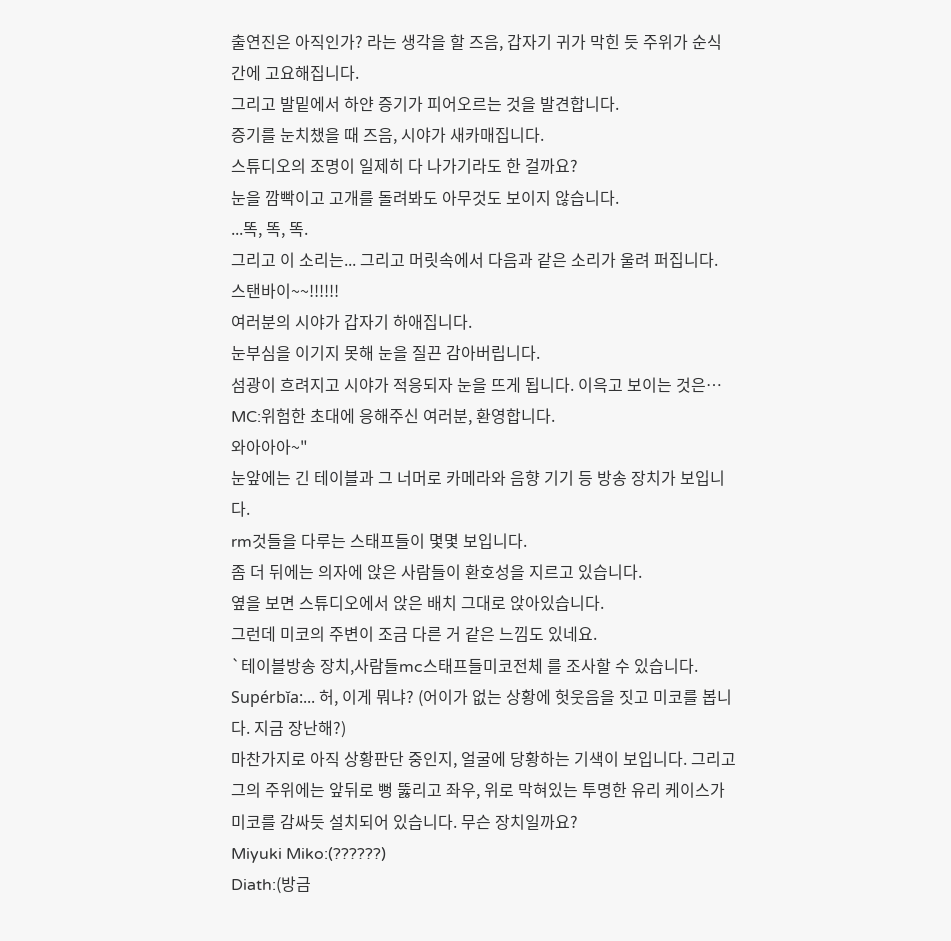출연진은 아직인가? 라는 생각을 할 즈음, 갑자기 귀가 막힌 듯 주위가 순식간에 고요해집니다.
그리고 발밑에서 하얀 증기가 피어오르는 것을 발견합니다.
증기를 눈치챘을 때 즈음, 시야가 새카매집니다.
스튜디오의 조명이 일제히 다 나가기라도 한 걸까요?
눈을 깜빡이고 고개를 돌려봐도 아무것도 보이지 않습니다.
...똑, 똑, 똑.
그리고 이 소리는... 그리고 머릿속에서 다음과 같은 소리가 울려 퍼집니다.
스탠바이~~!!!!!!
여러분의 시야가 갑자기 하애집니다.
눈부심을 이기지 못해 눈을 질끈 감아버립니다.
섬광이 흐려지고 시야가 적응되자 눈을 뜨게 됩니다. 이윽고 보이는 것은…
MC:위험한 초대에 응해주신 여러분, 환영합니다.
와아아아~"
눈앞에는 긴 테이블과 그 너머로 카메라와 음향 기기 등 방송 장치가 보입니다.
rm것들을 다루는 스태프들이 몇몇 보입니다.
좀 더 뒤에는 의자에 앉은 사람들이 환호성을 지르고 있습니다.
옆을 보면 스튜디오에서 앉은 배치 그대로 앉아있습니다.
그런데 미코의 주변이 조금 다른 거 같은 느낌도 있네요.
`테이블방송 장치,사람들mc스태프들미코전체 를 조사할 수 있습니다.
Supérbĭa:... 허, 이게 뭐냐? (어이가 없는 상황에 헛웃음을 짓고 미코를 봅니다. 지금 장난해?)
마찬가지로 아직 상황판단 중인지, 얼굴에 당황하는 기색이 보입니다. 그리고 그의 주위에는 앞뒤로 뻥 뚫리고 좌우, 위로 막혀있는 투명한 유리 케이스가 미코를 감싸듯 설치되어 있습니다. 무슨 장치일까요?
Miyuki Miko:(??????)
Diath:(방금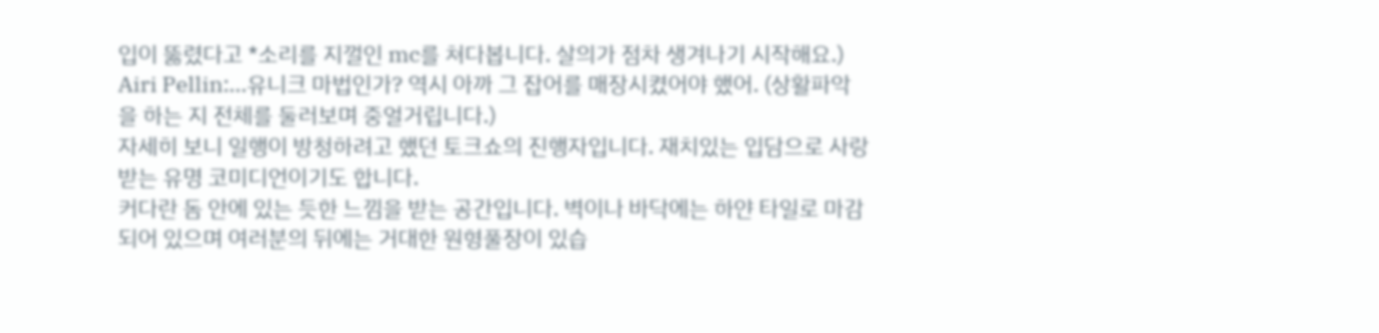입이 뚫렸다고 *소리를 지껄인 mc를 쳐다봅니다. 살의가 점차 생겨나기 시작해요.)
Airi Pellin:...유니크 마법인가? 역시 아까 그 잡어를 매장시켰어야 했어. (상활파악을 하는 지 전체를 둘러보며 중얼거립니다.)
자세히 보니 일행이 방청하려고 했던 토크쇼의 진행자입니다. 재치있는 입담으로 사랑받는 유명 코미디언이기도 합니다.
커다란 돔 안에 있는 듯한 느낌을 받는 공간입니다. 벽이나 바닥에는 하얀 타일로 마감되어 있으며 여러분의 뒤에는 거대한 원형풀장이 있습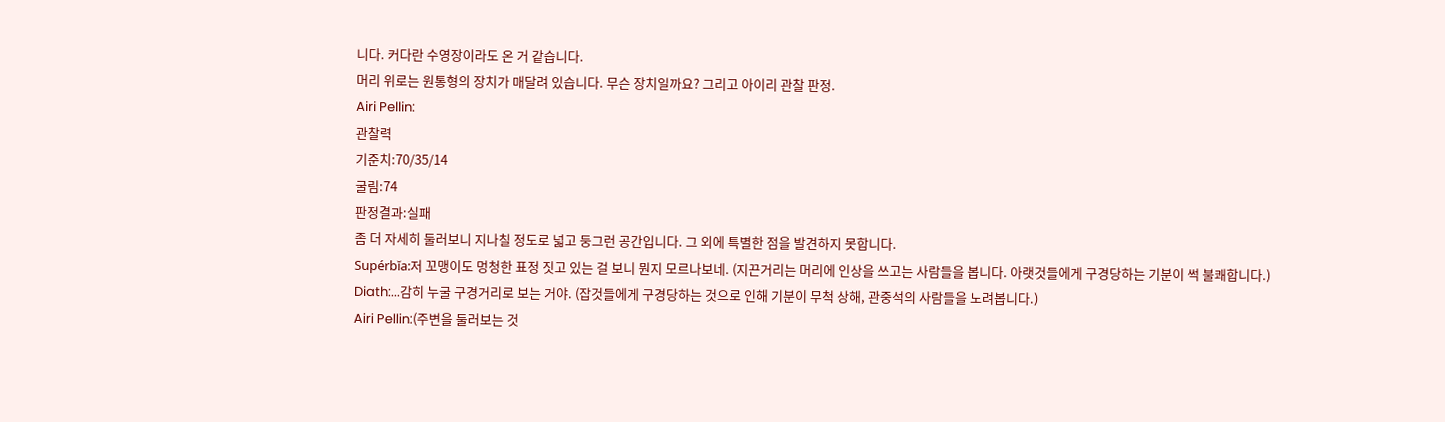니다. 커다란 수영장이라도 온 거 같습니다.
머리 위로는 원통형의 장치가 매달려 있습니다. 무슨 장치일까요? 그리고 아이리 관찰 판정.
Airi Pellin:
관찰력
기준치:70/35/14
굴림:74
판정결과:실패
좀 더 자세히 둘러보니 지나칠 정도로 넓고 둥그런 공간입니다. 그 외에 특별한 점을 발견하지 못합니다.
Supérbĭa:저 꼬맹이도 멍청한 표정 짓고 있는 걸 보니 뭔지 모르나보네. (지끈거리는 머리에 인상을 쓰고는 사람들을 봅니다. 아랫것들에게 구경당하는 기분이 썩 불쾌합니다.)
Diath:...감히 누굴 구경거리로 보는 거야. (잡것들에게 구경당하는 것으로 인해 기분이 무척 상해, 관중석의 사람들을 노려봅니다.)
Airi Pellin:(주변을 둘러보는 것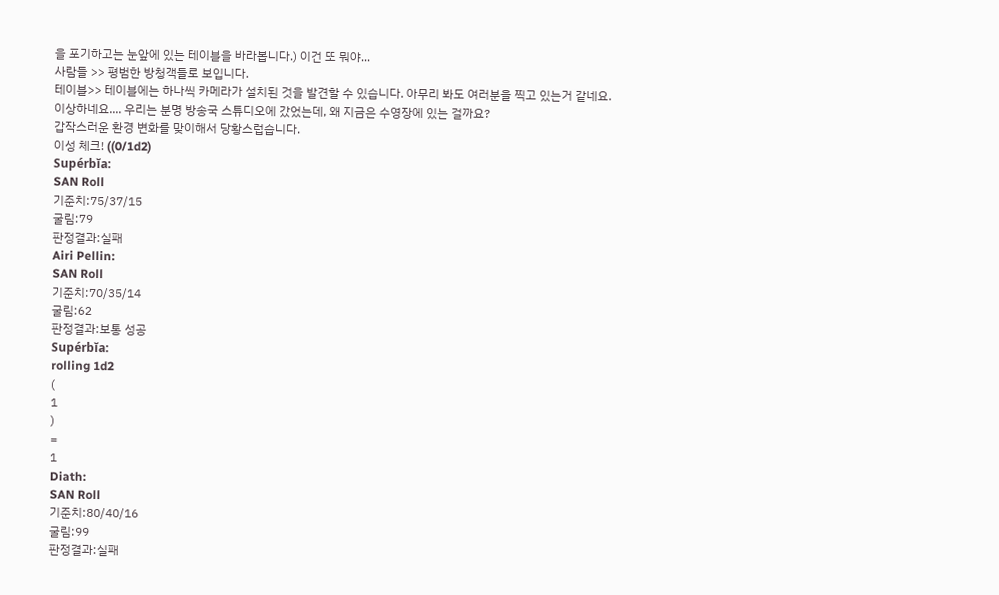을 포기하고는 눈앞에 있는 테이블을 바라봅니다.) 이건 또 뭐야...
사람들 >> 평범한 방청객들로 보입니다.
테이블>> 테이블에는 하나씩 카메라가 설치된 것을 발견할 수 있습니다. 아무리 봐도 여러분을 찍고 있는거 같네요.
이상하네요.... 우리는 분명 방송국 스튜디오에 갔었는데, 왜 지금은 수영장에 있는 걸까요?
갑작스러운 환경 변화를 맞이해서 당황스럽습니다.
이성 체크! ((0/1d2)
Supérbĭa:
SAN Roll
기준치:75/37/15
굴림:79
판정결과:실패
Airi Pellin:
SAN Roll
기준치:70/35/14
굴림:62
판정결과:보통 성공
Supérbĭa:
rolling 1d2
(
1
)
=
1
Diath:
SAN Roll
기준치:80/40/16
굴림:99
판정결과:실패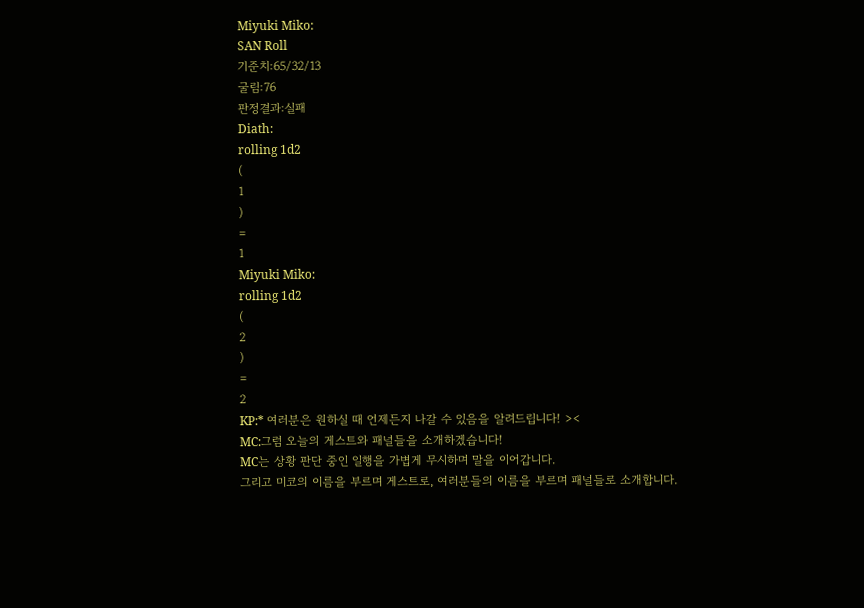Miyuki Miko:
SAN Roll
기준치:65/32/13
굴림:76
판정결과:실패
Diath:
rolling 1d2
(
1
)
=
1
Miyuki Miko:
rolling 1d2
(
2
)
=
2
KP:* 여러분은 원하실 때 언제든지 나갈 수 있음을 알려드립니다! ><
MC:그럼 오늘의 게스트와 패널들을 소개하겠습니다!
MC는 상황 판단 중인 일행을 가볍게 무시하며 말을 이어갑니다.
그리고 미코의 이름을 부르며 게스트로, 여러분들의 이름을 부르며 패널들로 소개합니다.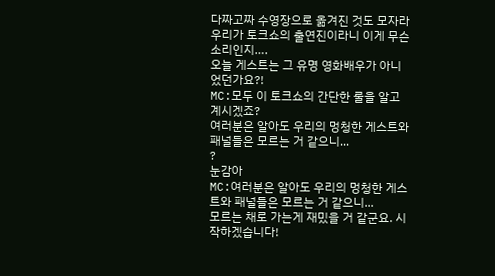다짜고짜 수영장으로 옮겨진 것도 모자라 우리가 토크쇼의 출연진이라니 이게 무슨 소리인지….
오늘 게스트는 그 유명 영화배우가 아니었던가요?!
MC:모두 이 토크쇼의 간단한 룰을 알고 계시겠죠?
여러분은 알아도 우리의 멍청한 게스트와 패널들은 모르는 거 같으니...
?
눈감아
MC:여러분은 알아도 우리의 멍청한 게스트와 패널들은 모르는 거 같으니...
모르는 채로 가는게 재밌을 거 같군요. 시작하겠습니다!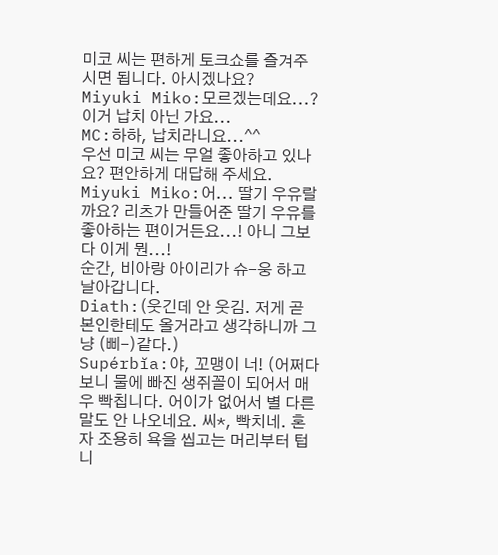미코 씨는 편하게 토크쇼를 즐겨주시면 됩니다. 아시겠나요?
Miyuki Miko:모르겠는데요...? 이거 납치 아닌 가요...
MC:하하, 납치라니요...^^
우선 미코 씨는 무얼 좋아하고 있나요? 편안하게 대답해 주세요.
Miyuki Miko:어... 딸기 우유랄까요? 리츠가 만들어준 딸기 우유를 좋아하는 편이거든요...! 아니 그보다 이게 뭔...!
순간, 비아랑 아이리가 슈-웅 하고 날아갑니다.
Diath:(웃긴데 안 웃김. 저게 곧 본인한테도 올거라고 생각하니까 그냥 (삐-)같다.)
Supérbĭa:야, 꼬맹이 너! (어쩌다보니 물에 빠진 생쥐꼴이 되어서 매우 빡칩니다. 어이가 없어서 별 다른 말도 안 나오네요. 씨*, 빡치네. 혼자 조용히 욕을 씹고는 머리부터 텁니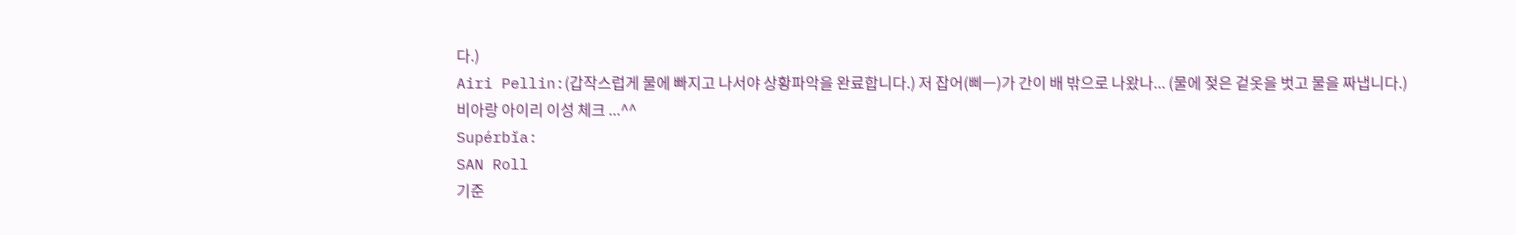다.)
Airi Pellin:(갑작스럽게 물에 빠지고 나서야 상황파악을 완료합니다.) 저 잡어(삐ㅡ)가 간이 배 밖으로 나왔나... (물에 젖은 겉옷을 벗고 물을 짜냅니다.)
비아랑 아이리 이성 체크 ...^^
Supérbĭa:
SAN Roll
기준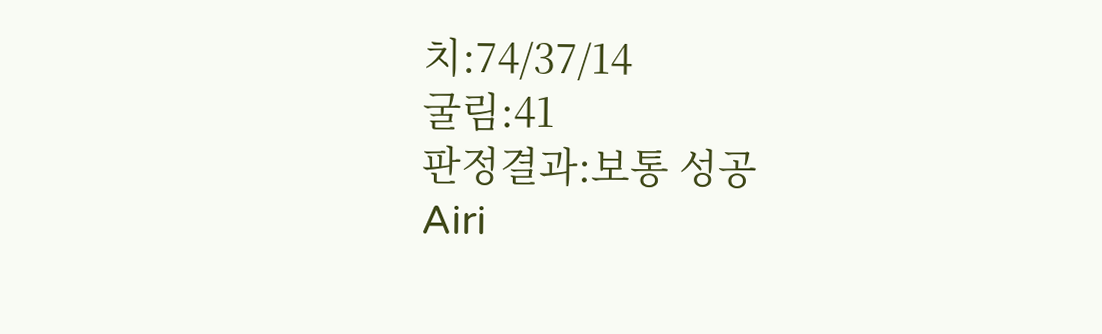치:74/37/14
굴림:41
판정결과:보통 성공
Airi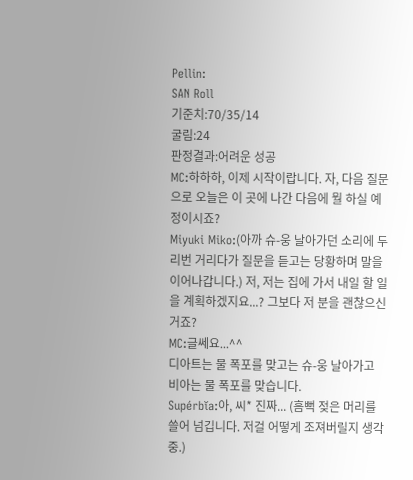Pellin:
SAN Roll
기준치:70/35/14
굴림:24
판정결과:어려운 성공
MC:하하하, 이제 시작이랍니다. 자, 다음 질문으로 오늘은 이 곳에 나간 다음에 뭘 하실 예정이시죠?
Miyuki Miko:(아까 슈-웅 날아가던 소리에 두리번 거리다가 질문을 듣고는 당황하며 말을 이어나갑니다.) 저, 저는 집에 가서 내일 할 일을 계획하겠지요...? 그보다 저 분을 괜찮으신거죠?
MC:글쎄요...^^
디아트는 물 폭포를 맞고는 슈-웅 날아가고 비아는 물 폭포를 맞습니다.
Supérbĭa:아, 씨* 진짜... (흠뻑 젖은 머리를 쓸어 넘깁니다. 저걸 어떻게 조져버릴지 생각 중.)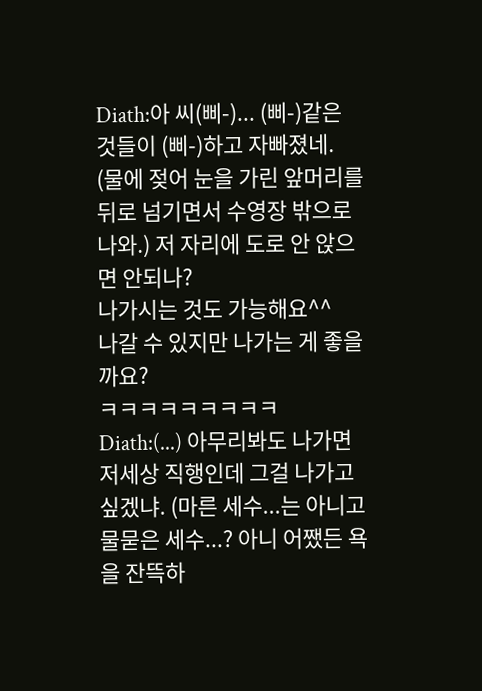Diath:아 씨(삐-)... (삐-)같은 것들이 (삐-)하고 자빠졌네. (물에 젖어 눈을 가린 앞머리를 뒤로 넘기면서 수영장 밖으로 나와.) 저 자리에 도로 안 앉으면 안되나?
나가시는 것도 가능해요^^
나갈 수 있지만 나가는 게 좋을까요?
ㅋㅋㅋㅋㅋㅋㅋㅋㅋ
Diath:(...) 아무리봐도 나가면 저세상 직행인데 그걸 나가고 싶겠냐. (마른 세수...는 아니고 물묻은 세수...? 아니 어쨌든 욕을 잔뜩하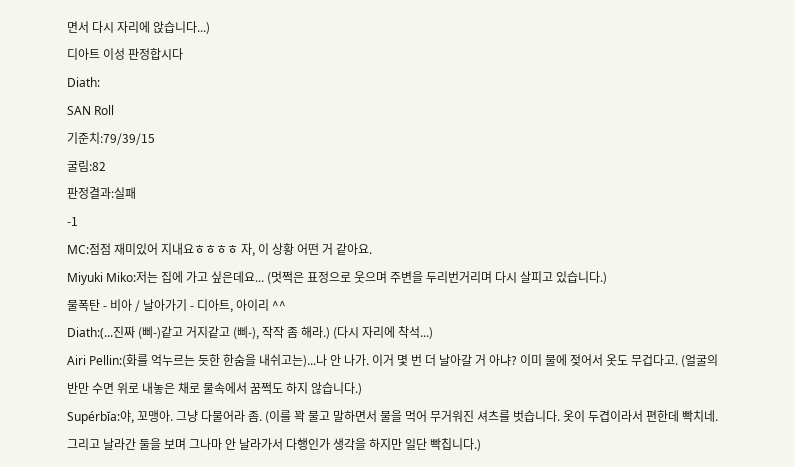면서 다시 자리에 앉습니다...)
디아트 이성 판정합시다
Diath:
SAN Roll
기준치:79/39/15
굴림:82
판정결과:실패
-1
MC:점점 재미있어 지내요ㅎㅎㅎㅎ 자, 이 상황 어떤 거 같아요.
Miyuki Miko:저는 집에 가고 싶은데요... (멋쩍은 표정으로 웃으며 주변을 두리번거리며 다시 살피고 있습니다.)
물폭탄 - 비아 / 날아가기 - 디아트, 아이리 ^^
Diath:(...진짜 (삐-)같고 거지같고 (삐-), 작작 좀 해라.) (다시 자리에 착석...)
Airi Pellin:(화를 억누르는 듯한 한숨을 내쉬고는)...나 안 나가. 이거 몇 번 더 날아갈 거 아냐? 이미 물에 젖어서 옷도 무겁다고. (얼굴의 반만 수면 위로 내놓은 채로 물속에서 꿈쩍도 하지 않습니다.)
Supérbĭa:야, 꼬맹아. 그냥 다물어라 좀. (이를 꽉 물고 말하면서 물을 먹어 무거워진 셔츠를 벗습니다. 옷이 두겹이라서 편한데 빡치네. 그리고 날라간 둘을 보며 그나마 안 날라가서 다행인가 생각을 하지만 일단 빡칩니다.)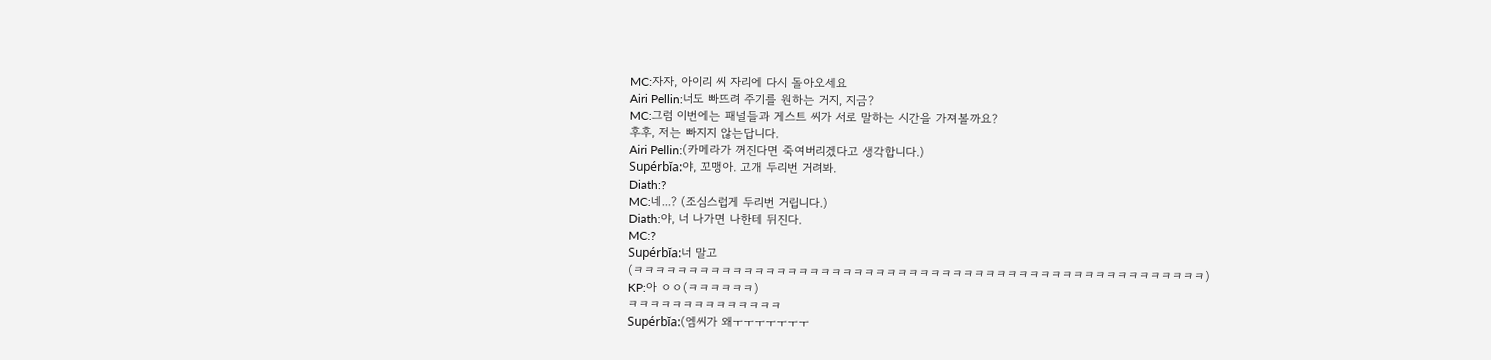MC:자자, 아이리 씨 자리에 다시 돌아오세요
Airi Pellin:너도 빠뜨려 주기를 원하는 거지, 지금?
MC:그럼 이번에는 패널들과 게스트 씨가 서로 말하는 시간을 가져볼까요?
후후, 저는 빠지지 않는답니다.
Airi Pellin:(카메라가 꺼진다면 죽여버리겠다고 생각합니다.)
Supérbĭa:야, 꼬맹아. 고개 두리번 거려봐.
Diath:?
MC:네...? (조심스럽게 두리번 거립니다.)
Diath:야, 너 나가면 나한테 뒤진다.
MC:?
Supérbĭa:너 말고
(ㅋㅋㅋㅋㅋㅋㅋㅋㅋㅋㅋㅋㅋㅋㅋㅋㅋㅋㅋㅋㅋㅋㅋㅋㅋㅋㅋㅋㅋㅋㅋㅋㅋㅋㅋㅋㅋㅋㅋㅋㅋㅋㅋㅋㅋㅋㅋㅋㅋㅋㅋㅋ)
KP:아 ㅇㅇ(ㅋㅋㅋㅋㅋㅋ)
ㅋㅋㅋㅋㅋㅋㅋㅋㅋㅋㅋㅋㅋㅋ
Supérbĭa:(엠씨가 왜ㅜㅜㅜㅜㅜㅜㅜ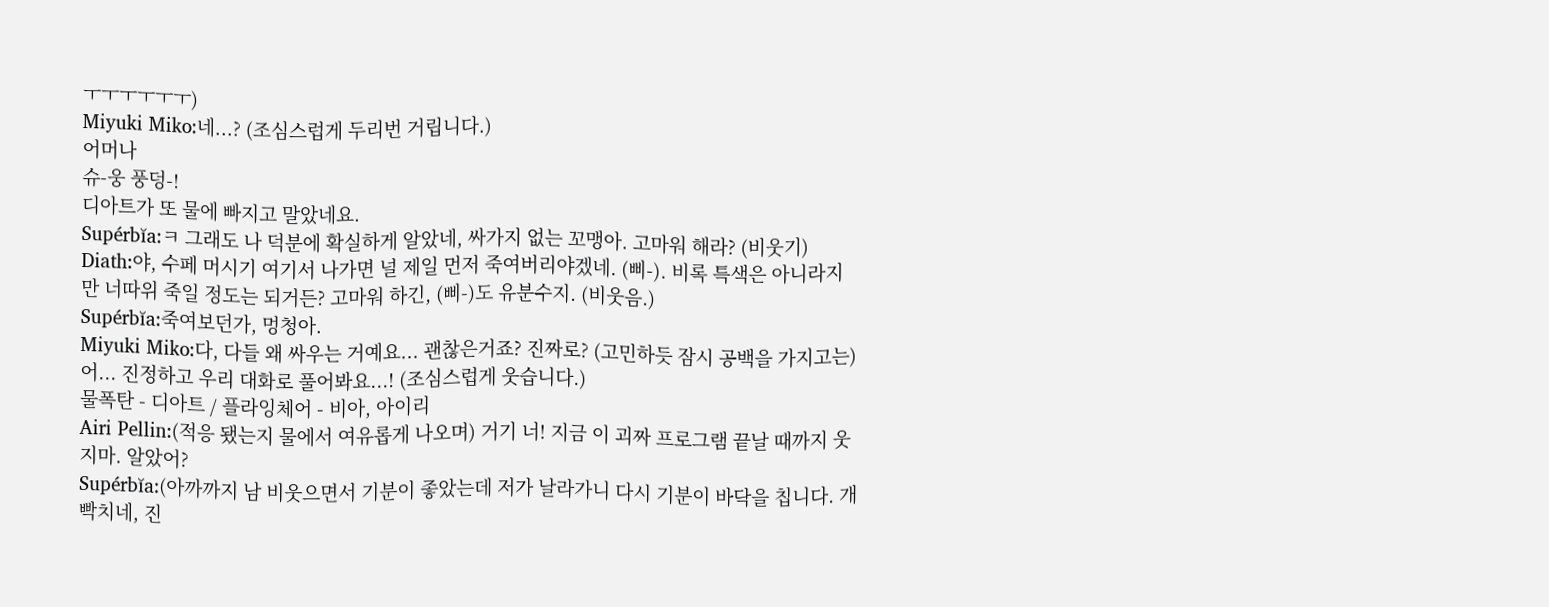ㅜㅜㅜㅜㅜㅜ)
Miyuki Miko:네...? (조심스럽게 두리번 거립니다.)
어머나
슈-웅 풍덩-!
디아트가 또 물에 빠지고 말았네요.
Supérbĭa:ㅋ 그래도 나 덕분에 확실하게 알았네, 싸가지 없는 꼬맹아. 고마워 해라? (비웃기)
Diath:야, 수페 머시기 여기서 나가면 널 제일 먼저 죽여버리야겠네. (삐-). 비록 특색은 아니라지만 너따위 죽일 정도는 되거든? 고마워 하긴, (삐-)도 유분수지. (비웃음.)
Supérbĭa:죽여보던가, 멍청아.
Miyuki Miko:다, 다들 왜 싸우는 거예요... 괜찮은거죠? 진짜로? (고민하듯 잠시 공백을 가지고는) 어... 진정하고 우리 대화로 풀어봐요...! (조심스럽게 웃습니다.)
물폭탄 - 디아트 / 플라잉체어 - 비아, 아이리
Airi Pellin:(적응 됐는지 물에서 여유롭게 나오며) 거기 너! 지금 이 괴짜 프로그램 끝날 때까지 웃지마. 알았어?
Supérbĭa:(아까까지 남 비웃으면서 기분이 좋았는데 저가 날라가니 다시 기분이 바닥을 칩니다. 개빡치네, 진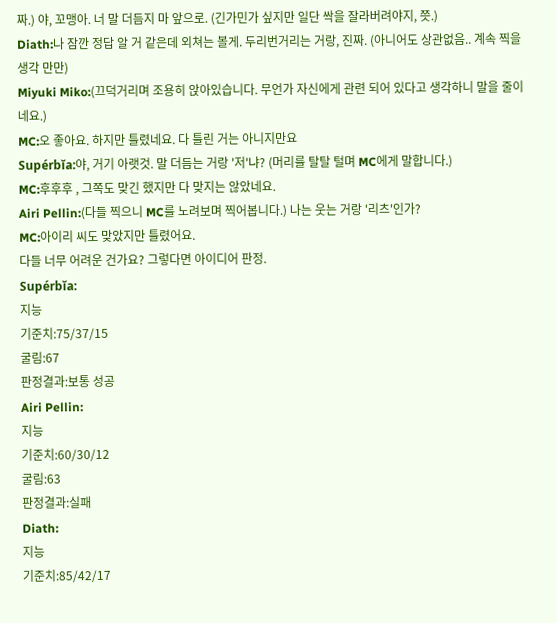짜.) 야, 꼬맹아. 너 말 더듬지 마 앞으로. (긴가민가 싶지만 일단 싹을 잘라버려야지, 쯧.)
Diath:나 잠깐 정답 알 거 같은데 외쳐는 볼게. 두리번거리는 거랑, 진짜. (아니어도 상관없음.. 계속 찍을 생각 만만)
Miyuki Miko:(끄덕거리며 조용히 앉아있습니다. 무언가 자신에게 관련 되어 있다고 생각하니 말을 줄이네요.)
MC:오 좋아요. 하지만 틀렸네요. 다 틀린 거는 아니지만요
Supérbĭa:야, 거기 아랫것. 말 더듬는 거랑 '저'냐? (머리를 탈탈 털며 MC에게 말합니다.)
MC:후후후 , 그쪽도 맞긴 했지만 다 맞지는 않았네요.
Airi Pellin:(다들 찍으니 MC를 노려보며 찍어봅니다.) 나는 웃는 거랑 '리츠'인가?
MC:아이리 씨도 맞았지만 틀렸어요.
다들 너무 어려운 건가요? 그렇다면 아이디어 판정.
Supérbĭa:
지능
기준치:75/37/15
굴림:67
판정결과:보통 성공
Airi Pellin:
지능
기준치:60/30/12
굴림:63
판정결과:실패
Diath:
지능
기준치:85/42/17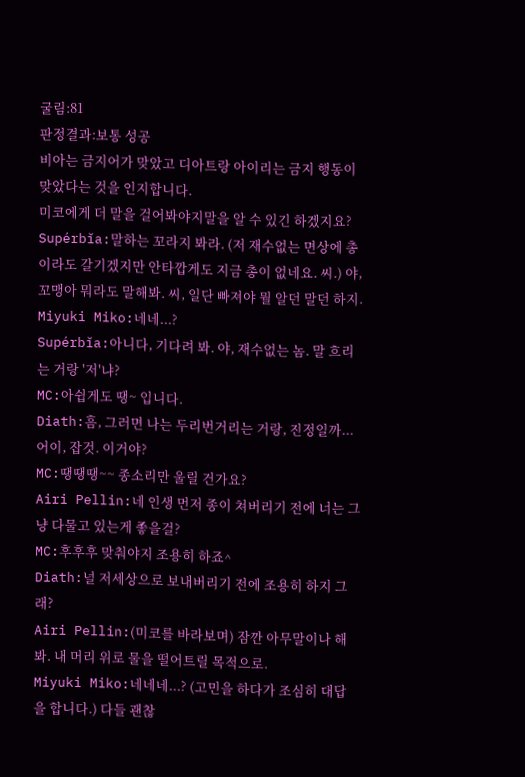굴림:81
판정결과:보통 성공
비아는 금지어가 맞았고 디아트랑 아이리는 금지 행동이 맞았다는 것을 인지합니다.
미코에게 더 말을 걸어봐야지말을 알 수 있긴 하겠지요?
Supérbĭa:말하는 꼬라지 봐라. (저 재수없는 면상에 총이라도 갈기겠지만 안타깝게도 지금 총이 없네요. 씨.) 야, 꼬맹아 뭐라도 말해봐. 씨, 일단 빠져야 뭘 알던 말던 하지.
Miyuki Miko:네네...?
Supérbĭa:아니다, 기다려 봐. 야, 재수없는 놈. 말 흐리는 거랑 '저'냐?
MC:아쉽게도 땡~ 입니다.
Diath:흠, 그러면 나는 두리번거리는 거랑, 진정일까... 어이, 잡것. 이거야?
MC:땡땡땡~~ 종소리만 울릴 건가요?
Airi Pellin:네 인생 먼저 종이 쳐버리기 전에 너는 그냥 다물고 있는게 좋을걸?
MC:후후후 맞춰야지 조용히 하죠^
Diath:널 저세상으로 보내버리기 전에 조용히 하지 그래?
Airi Pellin:(미코를 바라보며) 잠깐 아무말이나 해봐. 내 머리 위로 물을 떨어트릴 목적으로.
Miyuki Miko:네네네...? (고민을 하다가 조심히 대답을 합니다.) 다들 괜찮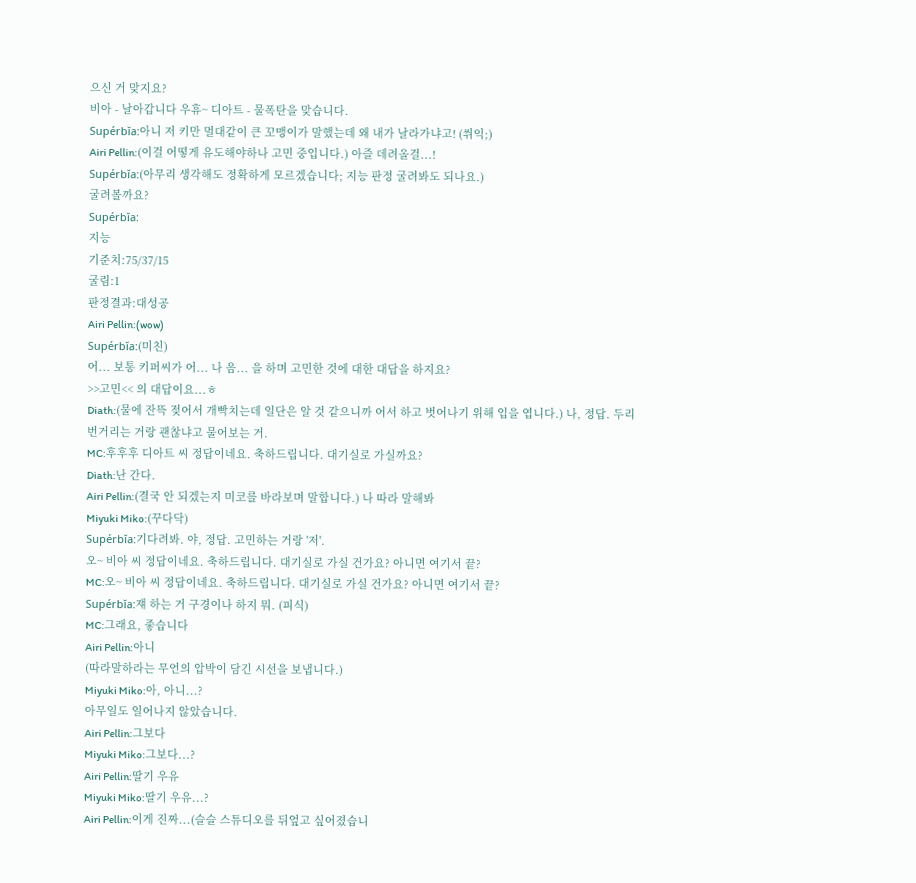으신 거 맞지요?
비아 - 날아갑니다 우휴~ 디아트 - 물폭탄을 맞습니다.
Supérbĭa:아니 저 키만 멀대같이 큰 꼬맹이가 말했는데 왜 내가 날라가냐고! (쒸익;)
Airi Pellin:(이걸 어떻게 유도해야하나 고민 중입니다.) 아즐 데려올걸...!
Supérbĭa:(아무리 생각해도 정확하게 모르겠습니다; 지능 판정 굴려봐도 되나요.)
굴려볼까요?
Supérbĭa:
지능
기준치:75/37/15
굴림:1
판정결과:대성공
Airi Pellin:(wow)
Supérbĭa:(미친)
어... 보통 키퍼씨가 어... 나 음... 을 하며 고민한 것에 대한 대답을 하지요?
>>고민<< 의 대답이요...ㅎ
Diath:(물에 잔뜩 젖어서 개빡치는데 일단은 알 것 같으니까 어서 하고 벗어나기 위해 입을 엽니다.) 나, 정답. 두리번거리는 거랑 괜찮냐고 물어보는 거.
MC:후후후 디아트 씨 정답이네요. 축하드립니다. 대기실로 가실까요?
Diath:난 간다.
Airi Pellin:(결국 안 되겠는지 미코를 바라보며 말합니다.) 나 따라 말해봐
Miyuki Miko:(꾸다닥)
Supérbĭa:기다려봐. 야, 정답. 고민하는 거랑 '저'.
오~ 비아 씨 정답이네요. 축하드립니다. 대기실로 가실 건가요? 아니면 여기서 끝?
MC:오~ 비아 씨 정답이네요. 축하드립니다. 대기실로 가실 건가요? 아니면 여기서 끝?
Supérbĭa:쟤 하는 거 구경이나 하지 뭐. (피식)
MC:그래요, 좋습니다
Airi Pellin:아니
(따라말하라는 무언의 압박이 담긴 시선을 보냅니다.)
Miyuki Miko:아, 아니...?
아무일도 일어나지 않았습니다.
Airi Pellin:그보다
Miyuki Miko:그보다...?
Airi Pellin:딸기 우유
Miyuki Miko:딸기 우유...?
Airi Pellin:이게 진짜...(슬슬 스튜디오를 뒤엎고 싶어졌습니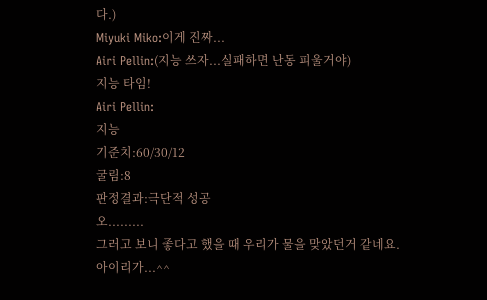다.)
Miyuki Miko:이게 진짜...
Airi Pellin:(지능 쓰자...실패하면 난동 피울거야)
지능 타임!
Airi Pellin:
지능
기준치:60/30/12
굴림:8
판정결과:극단적 성공
오.........
그러고 보니 좋다고 했을 때 우리가 물을 맞았던거 같네요.
아이리가...^^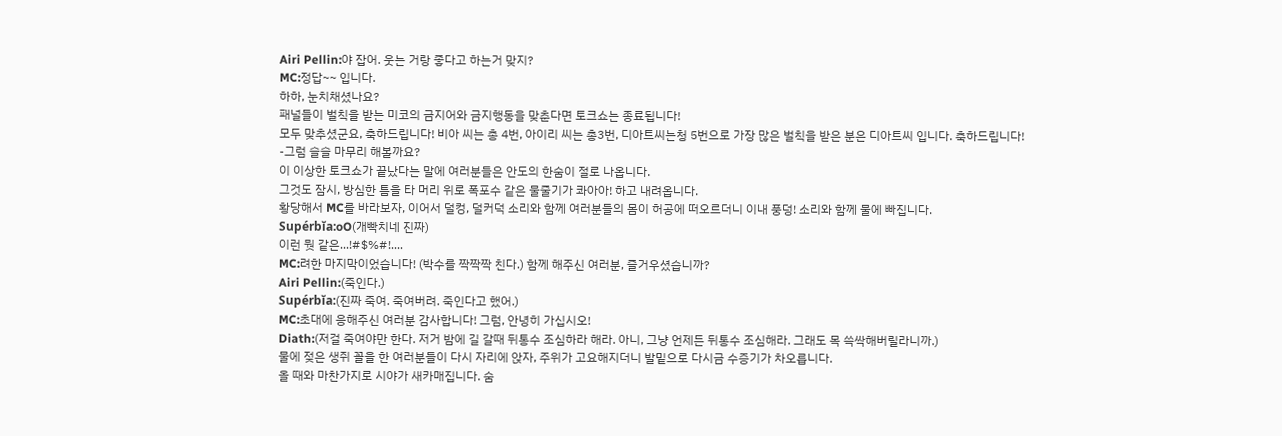Airi Pellin:야 잡어. 웃는 거랑 좋다고 하는거 맞지?
MC:정답~~ 입니다.
하하, 눈치채셨나요?
패널들이 벌칙을 받는 미코의 금지어와 금지행동을 맞춘다면 토크쇼는 종료됩니다!
모두 맞추셨군요, 축하드립니다! 비아 씨는 총 4번, 아이리 씨는 총3번, 디아트씨는청 5번으로 가장 많은 벌칙을 받은 분은 디아트씨 입니다. 축하드립니다!
-그럼 슬슬 마무리 해볼까요?
이 이상한 토크쇼가 끝났다는 말에 여러분들은 안도의 한숨이 절로 나옵니다.
그것도 잠시, 방심한 틈을 타 머리 위로 폭포수 같은 물줄기가 콰아아! 하고 내려옵니다.
황당해서 MC를 바라보자, 이어서 덜컹, 덜커덕 소리와 함께 여러분들의 몸이 허공에 떠오르더니 이내 풍덩! 소리와 함께 물에 빠집니다.
Supérbĭa:oO(개빡치네 진짜)
이런 뭣 같은...!#$%#!....
MC:려한 마지막이었습니다! (박수를 짝짝짝 친다.) 함께 해주신 여러분, 즐거우셨습니까?
Airi Pellin:(죽인다.)
Supérbĭa:(진짜 죽여. 죽여버려. 죽인다고 했어.)
MC:초대에 응해주신 여러분 감사합니다! 그럼, 안녕히 가십시오!
Diath:(저걸 죽여야만 한다. 저거 밤에 길 갈때 뒤통수 조심하라 해라. 아니, 그냥 언제든 뒤통수 조심해라. 그래도 목 쓱싹해버릴라니까.)
물에 젖은 생쥐 꼴을 한 여러분들이 다시 자리에 앉자, 주위가 고요해지더니 발밑으로 다시금 수증기가 차오릅니다.
올 때와 마찬가지로 시야가 새카매집니다. 숨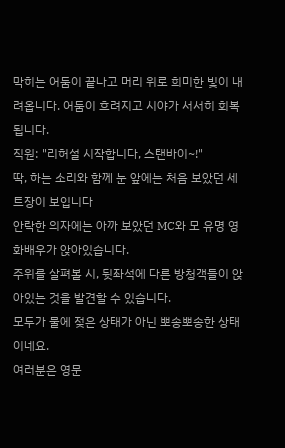막히는 어둠이 끝나고 머리 위로 희미한 빛이 내려옵니다. 어둠이 흐려지고 시야가 서서히 회복됩니다.
직원: "리허설 시작합니다, 스탠바이~!"
딱, 하는 소리와 함께 눈 앞에는 처음 보았던 세트장이 보입니다
안락한 의자에는 아까 보았던 MC와 모 유명 영화배우가 앉아있습니다.
주위를 살펴볼 시, 뒷좌석에 다른 방청객들이 앉아있는 것을 발견할 수 있습니다.
모두가 물에 젖은 상태가 아닌 뽀송뽀송한 상태이네요.
여러분은 영문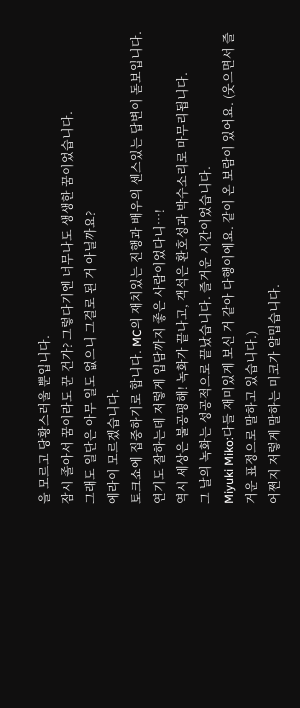을 모르고 당황스러울 뿐입니다.
잠시 졸아서 꿈이라도 꾼 건가? 그렇다기엔 너무나도 생생한 꿈이었습니다.
그래도 일단은 아무 일도 없으니 그걸로 된 거 아닐까요?
에라이 모르겠습니다.
토크쇼에 집중하기로 합니다. MC의 재치있는 진행과 배우의 센스있는 답변이 돋보입니다.
연기도 잘하는데 저렇게 입담까지 좋은 사람이었다니…!
역시 세상은 불공평해! 녹화가 끝나고, 객석은 환호성과 박수소리로 마무리됩니다.
그 날의 녹화는 성공적으로 끝났습니다. 즐거운 시간이었습니다.
Miyuki Miko:다들 재미있게 보신 거 같아 다행이에요. 같이 온 보람이 있어요. (웃으면서 즐거운 표정으로 말하고 있습니다.)
어쩐지 저렇게 말하는 미코가 얄밉습니다.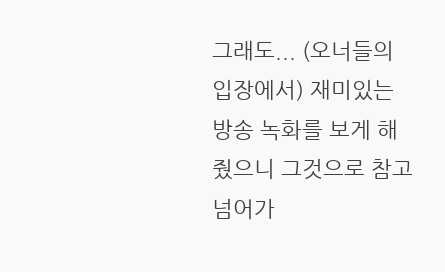그래도... (오너들의 입장에서) 재미있는 방송 녹화를 보게 해줬으니 그것으로 참고 넘어가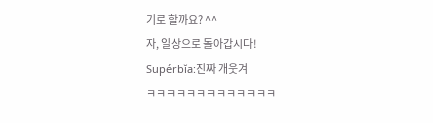기로 할까요? ^^
자, 일상으로 돌아갑시다!
Supérbĭa:진짜 개웃겨
ㅋㅋㅋㅋㅋㅋㅋㅋㅋㅋㅋㅋㅋ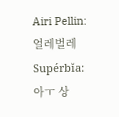Airi Pellin:얼레벌레
Supérbĭa:아ㅜ 상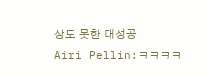상도 못한 대성공
Airi Pellin:ㅋㅋㅋㅋ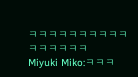ㅋㅋㅋㅋㅋㅋㅋㅋㅋㅋㅋㅋㅋㅋㅋㅋ
Miyuki Miko:ㅋㅋㅋ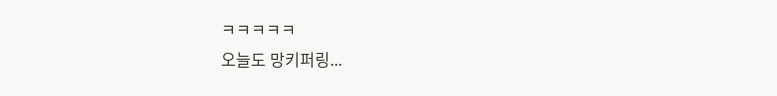ㅋㅋㅋㅋㅋ
오늘도 망키퍼링...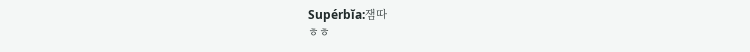Supérbĭa:잼따
ㅎㅎ